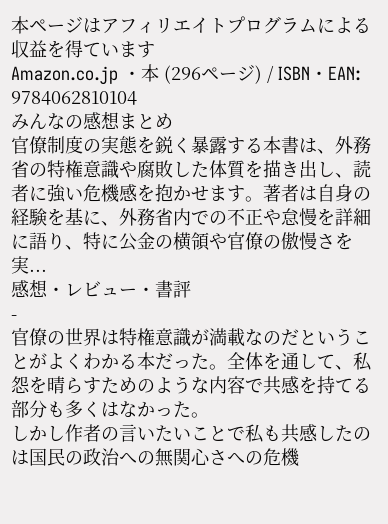本ページはアフィリエイトプログラムによる収益を得ています
Amazon.co.jp ・本 (296ページ) / ISBN・EAN: 9784062810104
みんなの感想まとめ
官僚制度の実態を鋭く暴露する本書は、外務省の特権意識や腐敗した体質を描き出し、読者に強い危機感を抱かせます。著者は自身の経験を基に、外務省内での不正や怠慢を詳細に語り、特に公金の横領や官僚の傲慢さを実...
感想・レビュー・書評
-
官僚の世界は特権意識が満載なのだということがよくわかる本だった。全体を通して、私怨を晴らすためのような内容で共感を持てる部分も多くはなかった。
しかし作者の言いたいことで私も共感したのは国民の政治への無関心さへの危機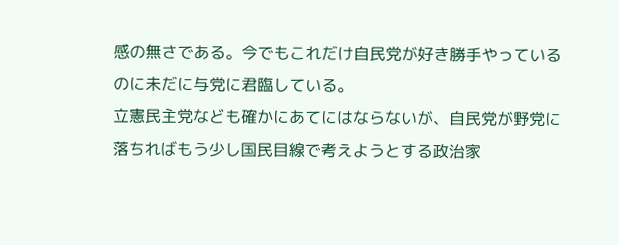感の無さである。今でもこれだけ自民党が好き勝手やっているのに未だに与党に君臨している。
立憲民主党なども確かにあてにはならないが、自民党が野党に落ちればもう少し国民目線で考えようとする政治家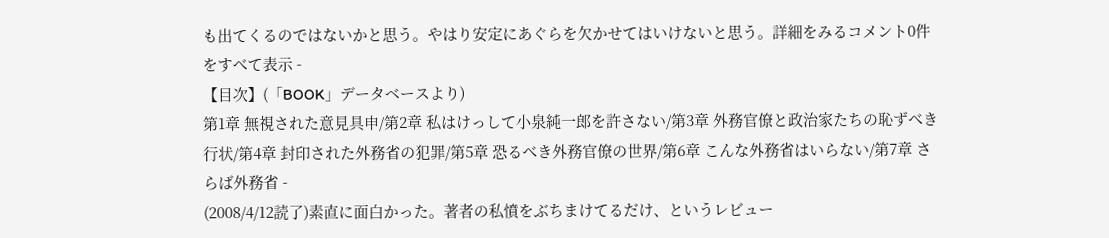も出てくるのではないかと思う。やはり安定にあぐらを欠かせてはいけないと思う。詳細をみるコメント0件をすべて表示 -
【目次】(「BOOK」データベースより)
第1章 無視された意見具申/第2章 私はけっして小泉純一郎を許さない/第3章 外務官僚と政治家たちの恥ずべき行状/第4章 封印された外務省の犯罪/第5章 恐るべき外務官僚の世界/第6章 こんな外務省はいらない/第7章 さらば外務省 -
(2008/4/12読了)素直に面白かった。著者の私憤をぶちまけてるだけ、というレビュー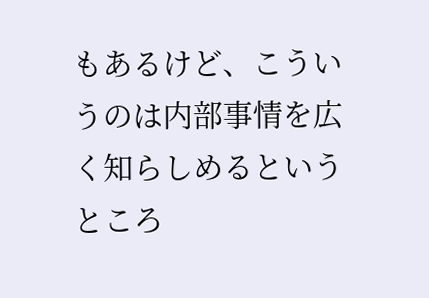もあるけど、こういうのは内部事情を広く知らしめるというところ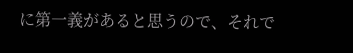に第一義があると思うので、それで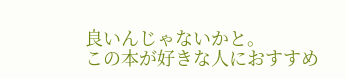良いんじゃないかと。
この本が好きな人におすすめ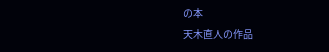の本
天木直人の作品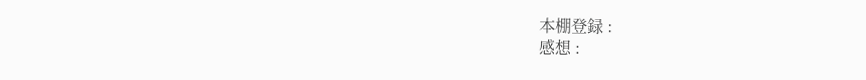本棚登録 :
感想 :